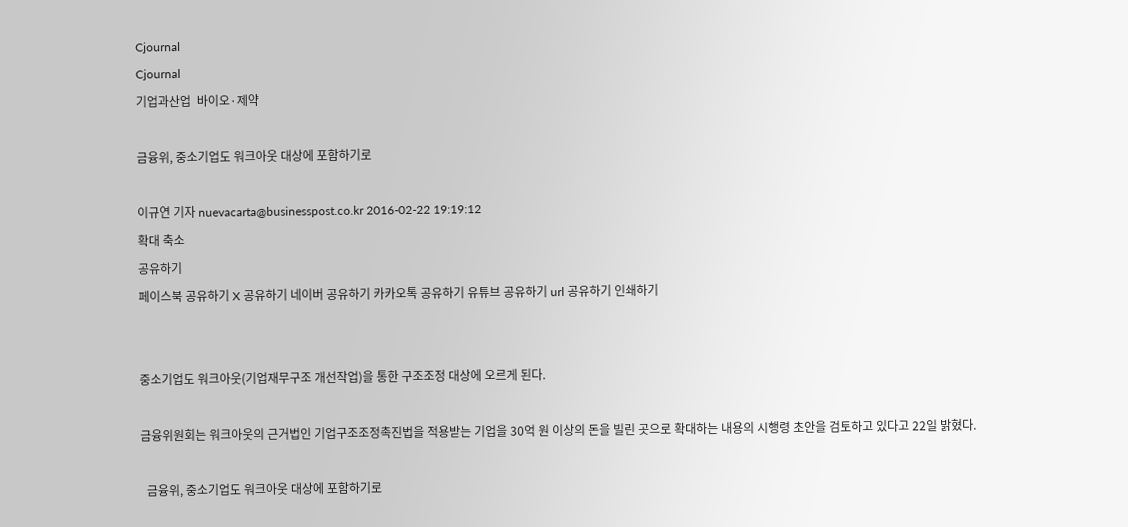Cjournal
Cjournal
기업과산업  바이오·제약

금융위, 중소기업도 워크아웃 대상에 포함하기로

이규연 기자 nuevacarta@businesspost.co.kr 2016-02-22 19:19:12
확대 축소
공유하기
페이스북 공유하기 X 공유하기 네이버 공유하기 카카오톡 공유하기 유튜브 공유하기 url 공유하기 인쇄하기


중소기업도 워크아웃(기업재무구조 개선작업)을 통한 구조조정 대상에 오르게 된다.

금융위원회는 워크아웃의 근거법인 기업구조조정촉진법을 적용받는 기업을 30억 원 이상의 돈을 빌린 곳으로 확대하는 내용의 시행령 초안을 검토하고 있다고 22일 밝혔다.

  금융위, 중소기업도 워크아웃 대상에 포함하기로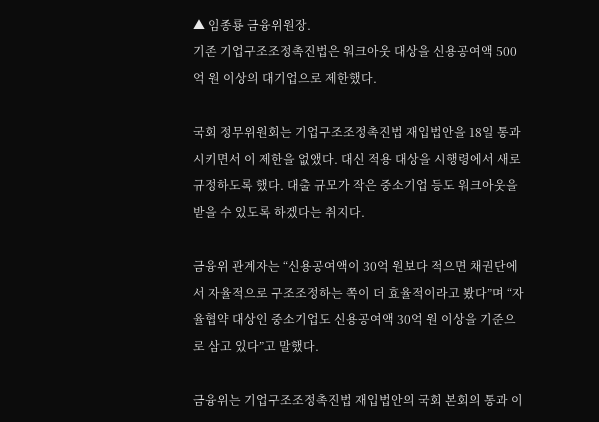▲ 임종룡 금융위원장.
기존 기업구조조정촉진법은 워크아웃 대상을 신용공여액 500억 원 이상의 대기업으로 제한했다.

국회 정무위원회는 기업구조조정촉진법 재입법안을 18일 통과시키면서 이 제한을 없앴다. 대신 적용 대상을 시행령에서 새로 규정하도록 했다. 대출 규모가 작은 중소기업 등도 워크아웃을 받을 수 있도록 하겠다는 취지다.

금융위 관계자는 “신용공여액이 30억 원보다 적으면 채권단에서 자율적으로 구조조정하는 쪽이 더 효율적이라고 봤다”며 “자율협약 대상인 중소기업도 신용공여액 30억 원 이상을 기준으로 삼고 있다”고 말했다.

금융위는 기업구조조정촉진법 재입법안의 국회 본회의 통과 이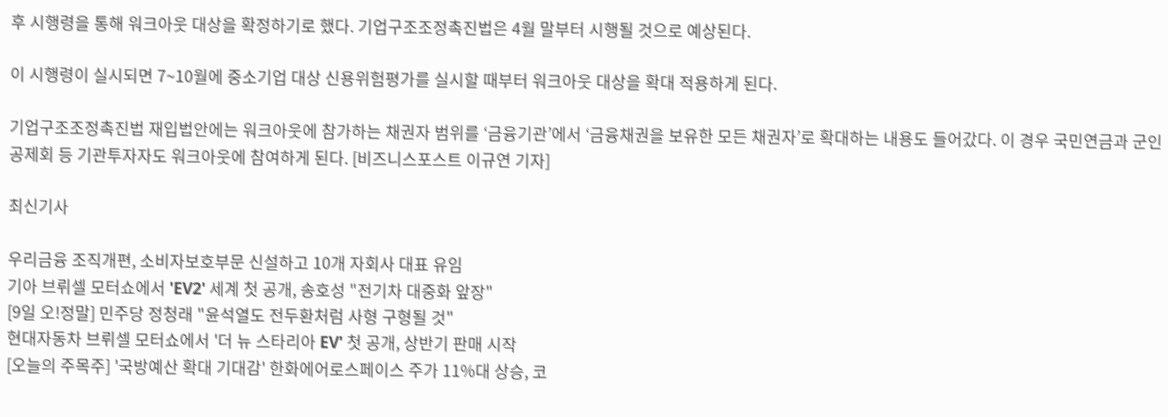후 시행령을 통해 워크아웃 대상을 확정하기로 했다. 기업구조조정촉진법은 4월 말부터 시행될 것으로 예상된다.

이 시행령이 실시되면 7~10월에 중소기업 대상 신용위험평가를 실시할 때부터 워크아웃 대상을 확대 적용하게 된다.

기업구조조정촉진법 재입법안에는 워크아웃에 참가하는 채권자 범위를 ‘금융기관’에서 ‘금융채권을 보유한 모든 채권자’로 확대하는 내용도 들어갔다. 이 경우 국민연금과 군인공제회 등 기관투자자도 워크아웃에 참여하게 된다. [비즈니스포스트 이규연 기자]

최신기사

우리금융 조직개편, 소비자보호부문 신설하고 10개 자회사 대표 유임
기아 브뤼셀 모터쇼에서 'EV2' 세계 첫 공개, 송호성 "전기차 대중화 앞장"
[9일 오!정말] 민주당 정청래 "윤석열도 전두환처럼 사형 구형될 것"
현대자동차 브뤼셀 모터쇼에서 '더 뉴 스타리아 EV' 첫 공개, 상반기 판매 시작
[오늘의 주목주] '국방예산 확대 기대감' 한화에어로스페이스 주가 11%대 상승, 코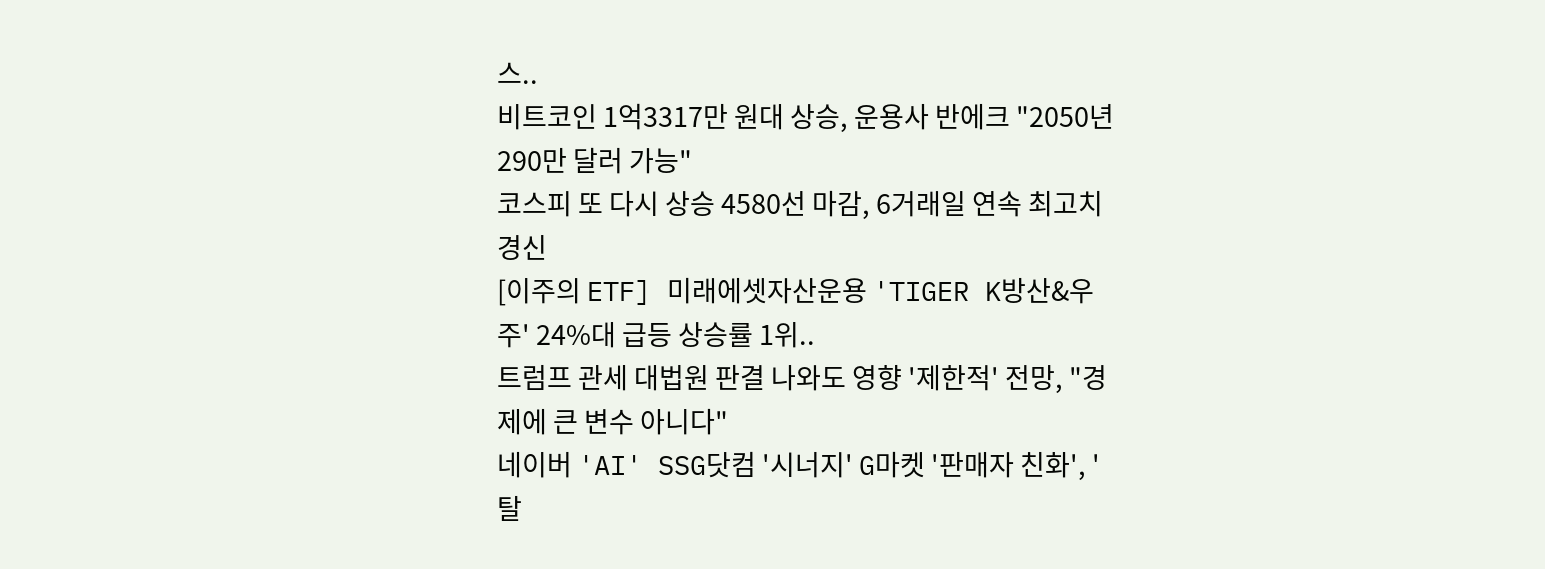스..
비트코인 1억3317만 원대 상승, 운용사 반에크 "2050년 290만 달러 가능"
코스피 또 다시 상승 4580선 마감, 6거래일 연속 최고치 경신
[이주의 ETF] 미래에셋자산운용 'TIGER K방산&우주' 24%대 급등 상승률 1위..
트럼프 관세 대법원 판결 나와도 영향 '제한적' 전망, "경제에 큰 변수 아니다"
네이버 'AI' SSG닷컴 '시너지' G마켓 '판매자 친화', '탈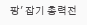팡' 잡기 총력전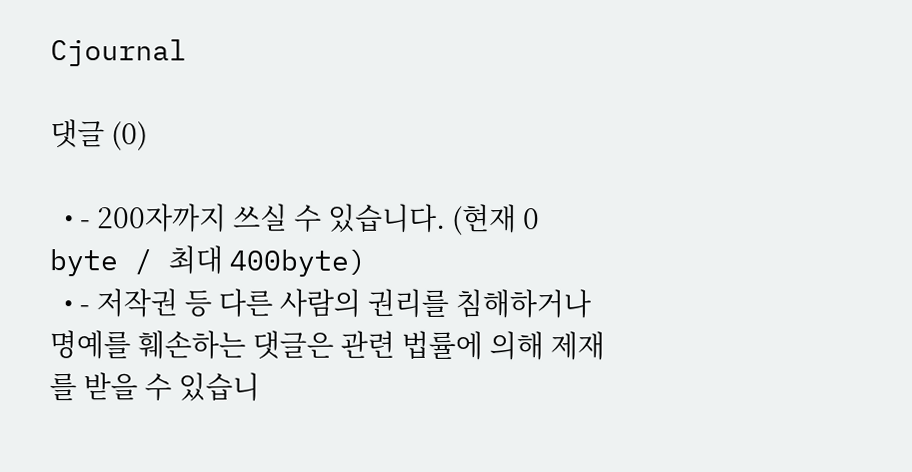Cjournal

댓글 (0)

  • - 200자까지 쓰실 수 있습니다. (현재 0 byte / 최대 400byte)
  • - 저작권 등 다른 사람의 권리를 침해하거나 명예를 훼손하는 댓글은 관련 법률에 의해 제재를 받을 수 있습니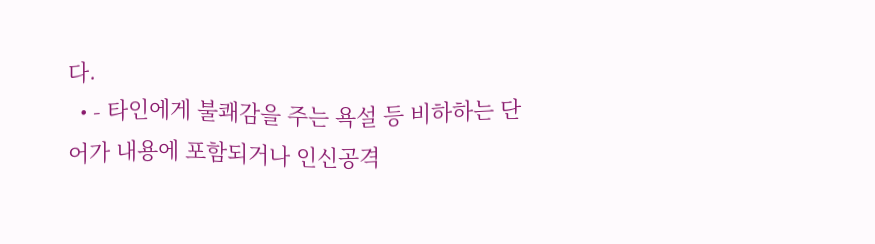다.
  • - 타인에게 불쾌감을 주는 욕설 등 비하하는 단어가 내용에 포함되거나 인신공격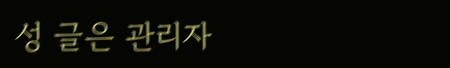성 글은 관리자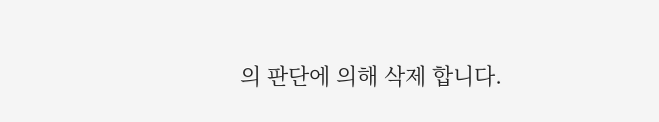의 판단에 의해 삭제 합니다.